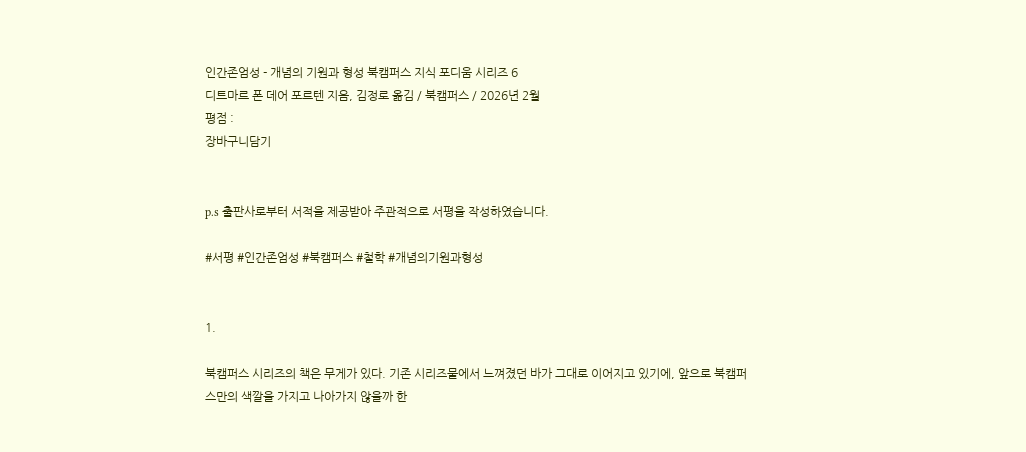인간존엄성 - 개념의 기원과 형성 북캠퍼스 지식 포디움 시리즈 6
디트마르 폰 데어 포르텐 지음, 김정로 옮김 / 북캠퍼스 / 2026년 2월
평점 :
장바구니담기


p.s 출판사로부터 서적을 제공받아 주관적으로 서평을 작성하였습니다.

#서평 #인간존엄성 #북캠퍼스 #철학 #개념의기원과형성


1.

북캠퍼스 시리즈의 책은 무게가 있다. 기존 시리즈물에서 느껴졌던 바가 그대로 이어지고 있기에, 앞으로 북캠퍼스만의 색깔을 가지고 나아가지 않을까 한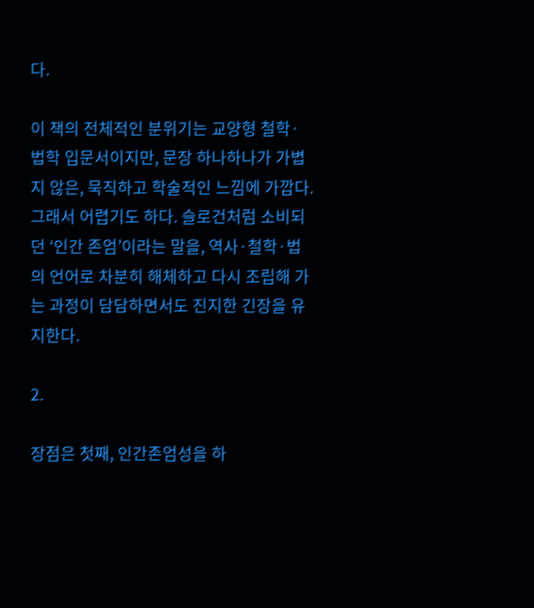다.

이 책의 전체적인 분위기는 교양형 철학·법학 입문서이지만, 문장 하나하나가 가볍지 않은, 묵직하고 학술적인 느낌에 가깝다. 그래서 어렵기도 하다. 슬로건처럼 소비되던 ‘인간 존엄’이라는 말을, 역사·철학·법의 언어로 차분히 해체하고 다시 조립해 가는 과정이 담담하면서도 진지한 긴장을 유지한다.

2.

장점은 첫째, 인간존엄성을 하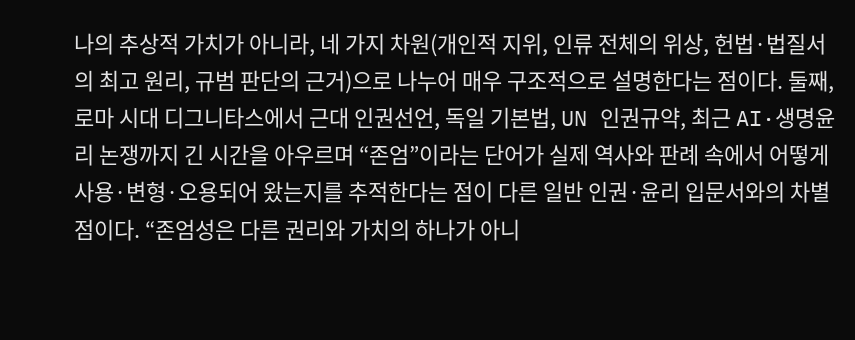나의 추상적 가치가 아니라, 네 가지 차원(개인적 지위, 인류 전체의 위상, 헌법·법질서의 최고 원리, 규범 판단의 근거)으로 나누어 매우 구조적으로 설명한다는 점이다. 둘째, 로마 시대 디그니타스에서 근대 인권선언, 독일 기본법, UN 인권규약, 최근 AI·생명윤리 논쟁까지 긴 시간을 아우르며 “존엄”이라는 단어가 실제 역사와 판례 속에서 어떻게 사용·변형·오용되어 왔는지를 추적한다는 점이 다른 일반 인권·윤리 입문서와의 차별점이다. “존엄성은 다른 권리와 가치의 하나가 아니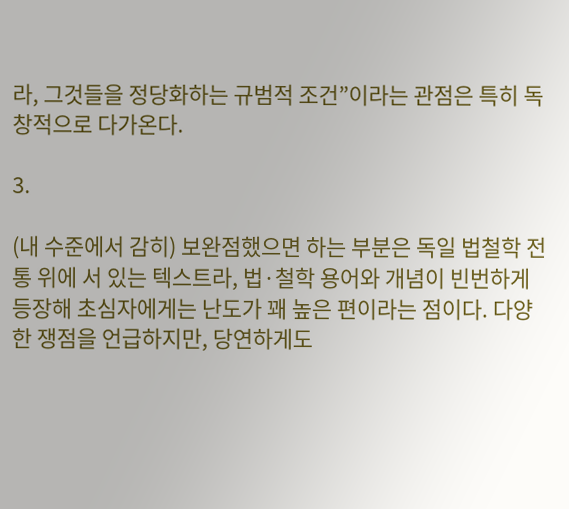라, 그것들을 정당화하는 규범적 조건”이라는 관점은 특히 독창적으로 다가온다.

3.

(내 수준에서 감히) 보완점했으면 하는 부분은 독일 법철학 전통 위에 서 있는 텍스트라, 법·철학 용어와 개념이 빈번하게 등장해 초심자에게는 난도가 꽤 높은 편이라는 점이다. 다양한 쟁점을 언급하지만, 당연하게도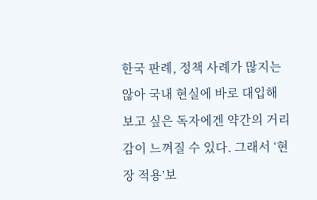한국 판례, 정책 사례가 많지는 않아 국내 현실에 바로 대입해 보고 싶은 독자에겐 약간의 거리감이 느껴질 수 있다. 그래서 ‘현장 적용’보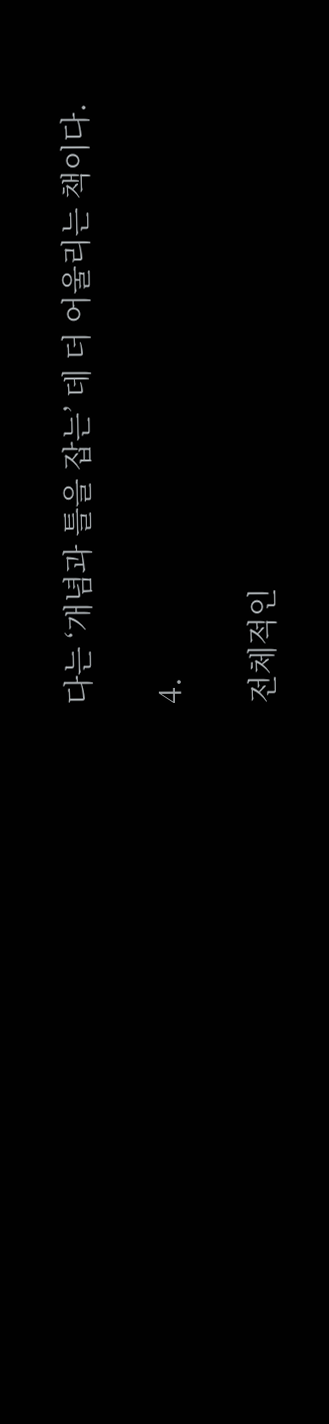다는 ‘개념과 틀을 잡는’ 데 더 어울리는 책이다.

4.

전체적인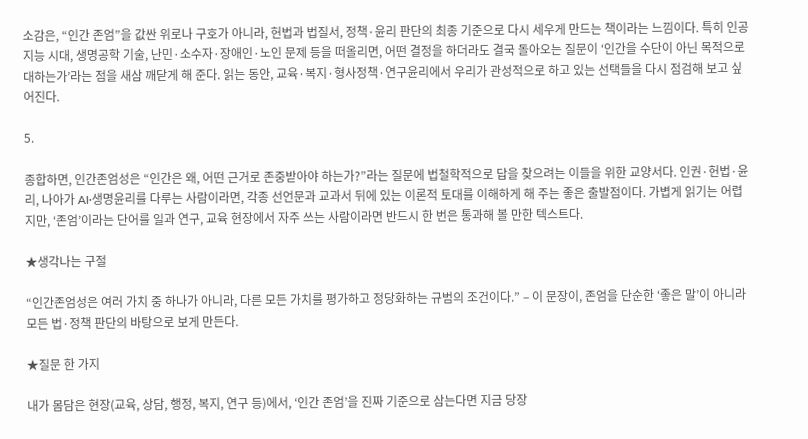소감은, “인간 존엄”을 값싼 위로나 구호가 아니라, 헌법과 법질서, 정책·윤리 판단의 최종 기준으로 다시 세우게 만드는 책이라는 느낌이다. 특히 인공지능 시대, 생명공학 기술, 난민·소수자·장애인·노인 문제 등을 떠올리면, 어떤 결정을 하더라도 결국 돌아오는 질문이 ‘인간을 수단이 아닌 목적으로 대하는가’라는 점을 새삼 깨닫게 해 준다. 읽는 동안, 교육·복지·형사정책·연구윤리에서 우리가 관성적으로 하고 있는 선택들을 다시 점검해 보고 싶어진다.

5.

종합하면, 인간존엄성은 “인간은 왜, 어떤 근거로 존중받아야 하는가?”라는 질문에 법철학적으로 답을 찾으려는 이들을 위한 교양서다. 인권·헌법·윤리, 나아가 AI·생명윤리를 다루는 사람이라면, 각종 선언문과 교과서 뒤에 있는 이론적 토대를 이해하게 해 주는 좋은 출발점이다. 가볍게 읽기는 어렵지만, ‘존엄’이라는 단어를 일과 연구, 교육 현장에서 자주 쓰는 사람이라면 반드시 한 번은 통과해 볼 만한 텍스트다.

★생각나는 구절

“인간존엄성은 여러 가치 중 하나가 아니라, 다른 모든 가치를 평가하고 정당화하는 규범의 조건이다.” – 이 문장이, 존엄을 단순한 ‘좋은 말’이 아니라 모든 법·정책 판단의 바탕으로 보게 만든다.

★질문 한 가지

내가 몸담은 현장(교육, 상담, 행정, 복지, 연구 등)에서, ‘인간 존엄’을 진짜 기준으로 삼는다면 지금 당장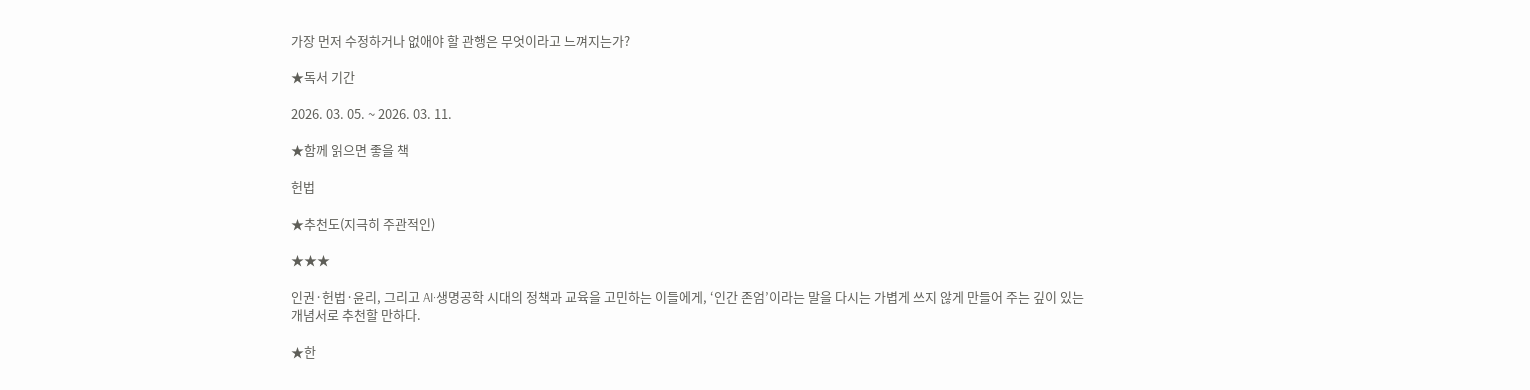가장 먼저 수정하거나 없애야 할 관행은 무엇이라고 느껴지는가?

★독서 기간

2026. 03. 05. ~ 2026. 03. 11.

★함께 읽으면 좋을 책

헌법

★추천도(지극히 주관적인)

★★★

인권·헌법·윤리, 그리고 AI·생명공학 시대의 정책과 교육을 고민하는 이들에게, ‘인간 존엄’이라는 말을 다시는 가볍게 쓰지 않게 만들어 주는 깊이 있는 개념서로 추천할 만하다.

★한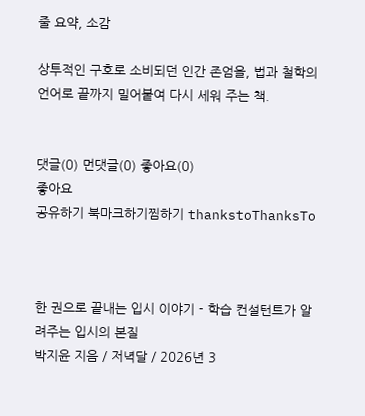줄 요약, 소감

상투적인 구호로 소비되던 인간 존엄을, 법과 철학의 언어로 끝까지 밀어붙여 다시 세워 주는 책.


댓글(0) 먼댓글(0) 좋아요(0)
좋아요
공유하기 북마크하기찜하기 thankstoThanksTo



한 권으로 끝내는 입시 이야기 - 학습 컨설턴트가 알려주는 입시의 본질
박지윤 지음 / 저녁달 / 2026년 3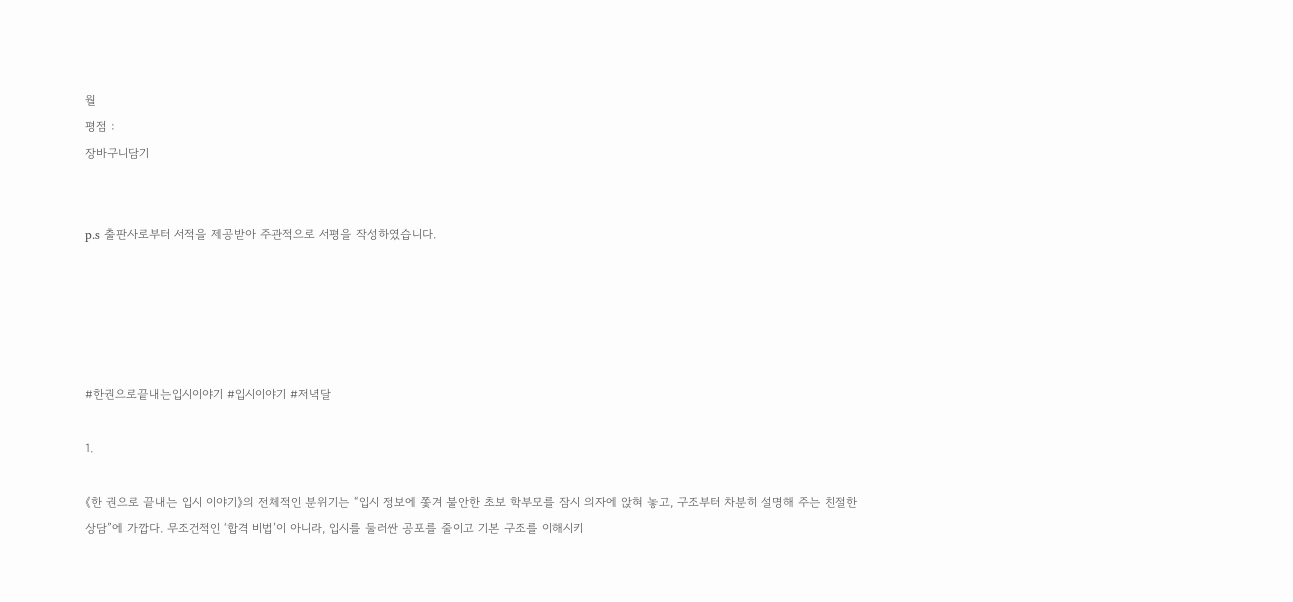월
평점 :
장바구니담기


p.s 출판사로부터 서적을 제공받아 주관적으로 서평을 작성하였습니다.





#한권으로끝내는입시이야기 #입시이야기 #저녁달

1.

《한 권으로 끝내는 입시 이야기》의 전체적인 분위기는 “입시 정보에 쫓겨 불안한 초보 학부모를 잠시 의자에 앉혀 놓고, 구조부터 차분히 설명해 주는 친절한 상담”에 가깝다. 무조건적인 ‘합격 비법’이 아니라, 입시를 둘러싼 공포를 줄이고 기본 구조를 이해시키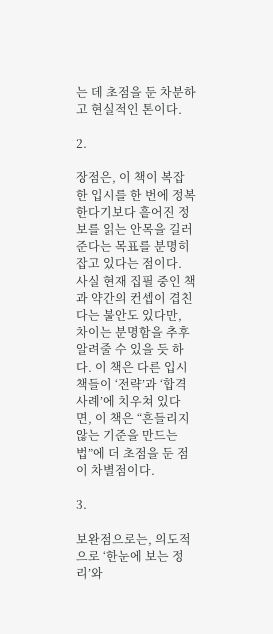는 데 초점을 둔 차분하고 현실적인 톤이다.

2.

장점은, 이 책이 복잡한 입시를 한 번에 정복한다기보다 흩어진 정보를 읽는 안목을 길러 준다는 목표를 분명히 잡고 있다는 점이다. 사실 현재 집필 중인 책과 약간의 컨셉이 겹친다는 불안도 있다만, 차이는 분명함을 추후 알려줄 수 있을 듯 하다. 이 책은 다른 입시 책들이 ‘전략’과 ‘합격 사례’에 치우쳐 있다면, 이 책은 “흔들리지 않는 기준을 만드는 법”에 더 초점을 둔 점이 차별점이다.

3.

보완점으로는, 의도적으로 ‘한눈에 보는 정리’와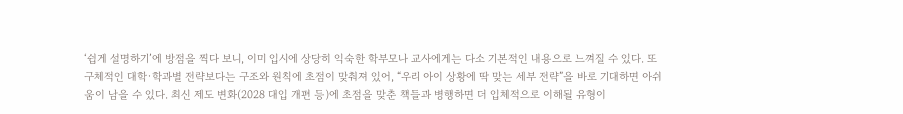‘쉽게 설명하기’에 방점을 찍다 보니, 이미 입시에 상당히 익숙한 학부모나 교사에게는 다소 기본적인 내용으로 느껴질 수 있다. 또 구체적인 대학·학과별 전략보다는 구조와 원칙에 초점이 맞춰져 있어, “우리 아이 상황에 딱 맞는 세부 전략”을 바로 기대하면 아쉬움이 남을 수 있다. 최신 제도 변화(2028 대입 개편 등)에 초점을 맞춘 책들과 병행하면 더 입체적으로 이해될 유형이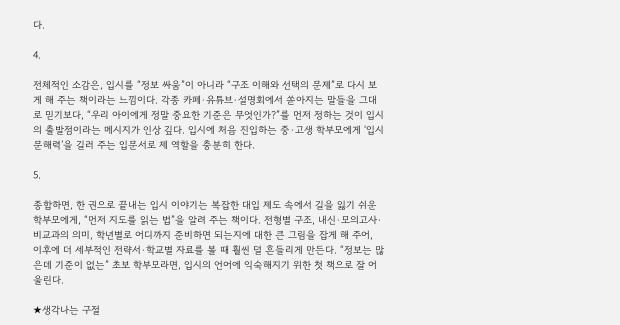다.

4.

전체적인 소감은, 입시를 “정보 싸움”이 아니라 “구조 이해와 선택의 문제”로 다시 보게 해 주는 책이라는 느낌이다. 각종 카페·유튜브·설명회에서 쏟아지는 말들을 그대로 믿기보다, “우리 아이에게 정말 중요한 기준은 무엇인가?”를 먼저 정하는 것이 입시의 출발점이라는 메시지가 인상 깊다. 입시에 처음 진입하는 중·고생 학부모에게 ‘입시 문해력’을 길러 주는 입문서로 제 역할을 충분히 한다.

5.

종합하면, 한 권으로 끝내는 입시 이야기는 복잡한 대입 제도 속에서 길을 잃기 쉬운 학부모에게, “먼저 지도를 읽는 법”을 알려 주는 책이다. 전형별 구조, 내신·모의고사·비교과의 의미, 학년별로 어디까지 준비하면 되는지에 대한 큰 그림을 잡게 해 주어, 이후에 더 세부적인 전략서·학교별 자료를 볼 때 훨씬 덜 흔들리게 만든다. “정보는 많은데 기준이 없는” 초보 학부모라면, 입시의 언어에 익숙해지기 위한 첫 책으로 잘 어울린다.

★생각나는 구절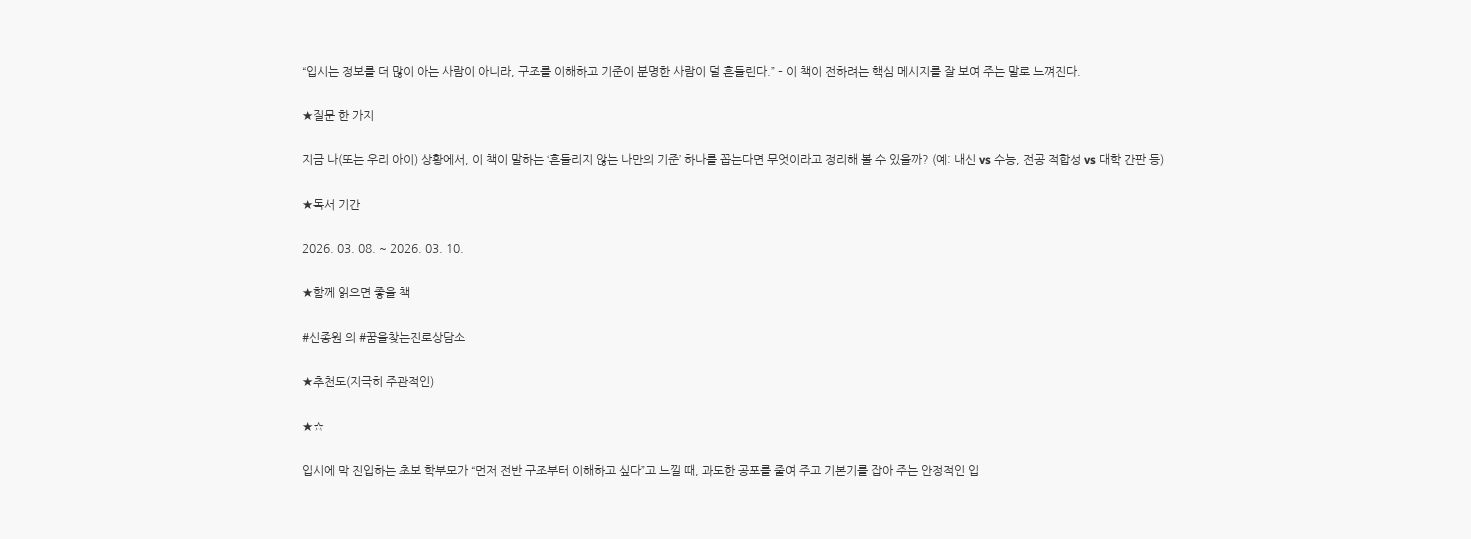“입시는 정보를 더 많이 아는 사람이 아니라, 구조를 이해하고 기준이 분명한 사람이 덜 흔들린다.” – 이 책이 전하려는 핵심 메시지를 잘 보여 주는 말로 느껴진다.

★질문 한 가지

지금 나(또는 우리 아이) 상황에서, 이 책이 말하는 ‘흔들리지 않는 나만의 기준’ 하나를 꼽는다면 무엇이라고 정리해 볼 수 있을까? (예: 내신 vs 수능, 전공 적합성 vs 대학 간판 등)

★독서 기간

2026. 03. 08. ~ 2026. 03. 10.

★함께 읽으면 좋을 책

#신종원 의 #꿈을찾는진로상담소

★추천도(지극히 주관적인)

★☆

입시에 막 진입하는 초보 학부모가 “먼저 전반 구조부터 이해하고 싶다”고 느낄 때, 과도한 공포를 줄여 주고 기본기를 잡아 주는 안정적인 입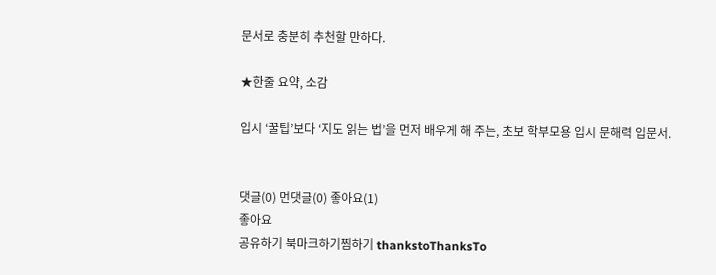문서로 충분히 추천할 만하다.

★한줄 요약, 소감

입시 ‘꿀팁’보다 ‘지도 읽는 법’을 먼저 배우게 해 주는, 초보 학부모용 입시 문해력 입문서.


댓글(0) 먼댓글(0) 좋아요(1)
좋아요
공유하기 북마크하기찜하기 thankstoThanksTo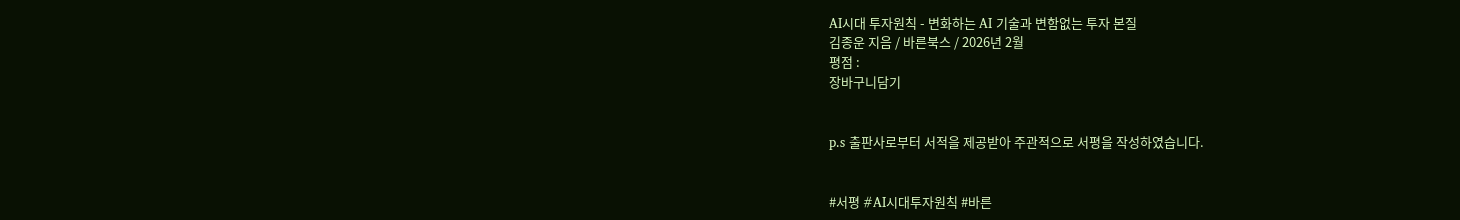AI시대 투자원칙 - 변화하는 AI 기술과 변함없는 투자 본질
김종운 지음 / 바른북스 / 2026년 2월
평점 :
장바구니담기


p.s 출판사로부터 서적을 제공받아 주관적으로 서평을 작성하였습니다.


#서평 #AI시대투자원칙 #바른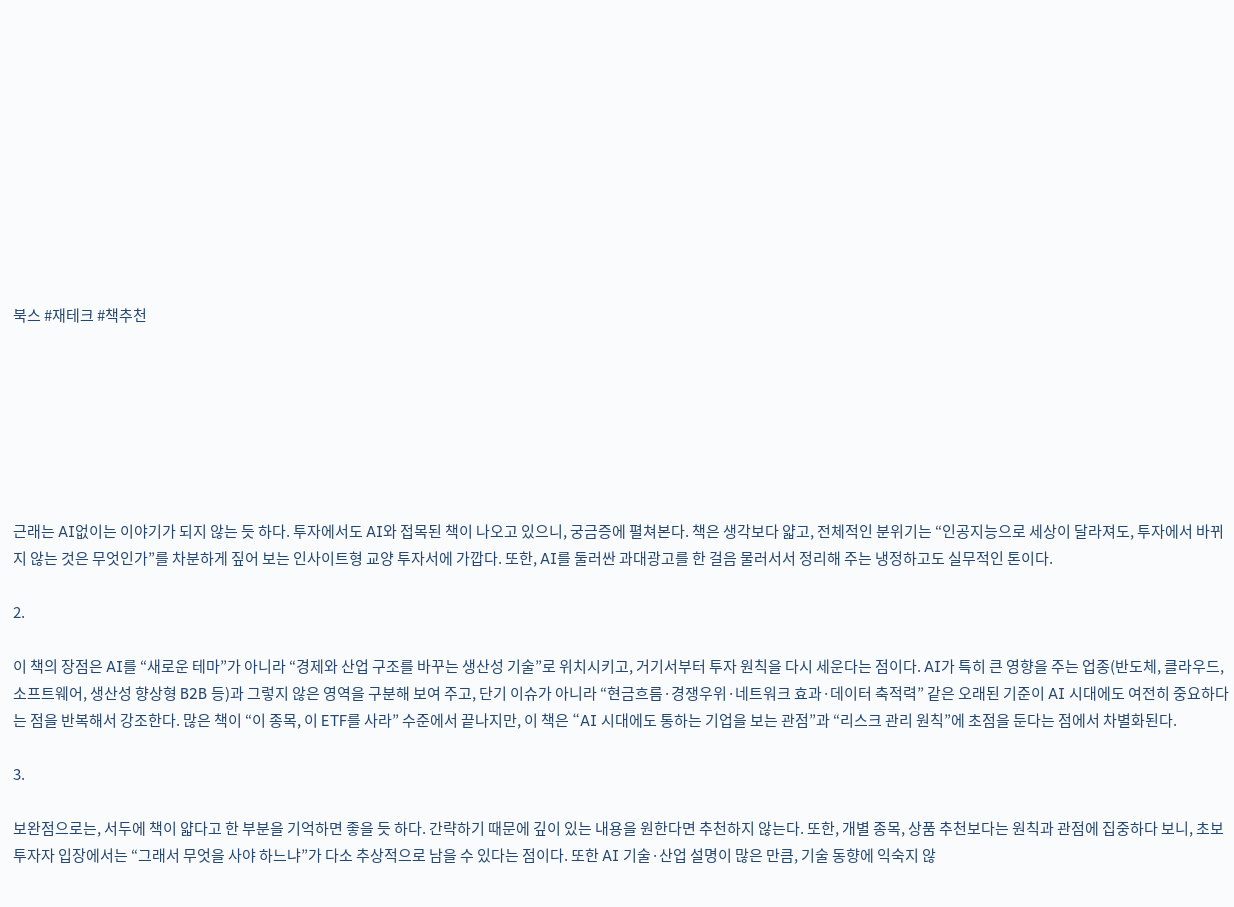북스 #재테크 #책추천







근래는 AI없이는 이야기가 되지 않는 듯 하다. 투자에서도 AI와 접목된 책이 나오고 있으니, 궁금증에 펼쳐본다. 책은 생각보다 얇고, 전체적인 분위기는 “인공지능으로 세상이 달라져도, 투자에서 바뀌지 않는 것은 무엇인가”를 차분하게 짚어 보는 인사이트형 교양 투자서에 가깝다. 또한, AI를 둘러싼 과대광고를 한 걸음 물러서서 정리해 주는 냉정하고도 실무적인 톤이다.

2.

이 책의 장점은 AI를 “새로운 테마”가 아니라 “경제와 산업 구조를 바꾸는 생산성 기술”로 위치시키고, 거기서부터 투자 원칙을 다시 세운다는 점이다. AI가 특히 큰 영향을 주는 업종(반도체, 클라우드, 소프트웨어, 생산성 향상형 B2B 등)과 그렇지 않은 영역을 구분해 보여 주고, 단기 이슈가 아니라 “현금흐름·경쟁우위·네트워크 효과·데이터 축적력” 같은 오래된 기준이 AI 시대에도 여전히 중요하다는 점을 반복해서 강조한다. 많은 책이 “이 종목, 이 ETF를 사라” 수준에서 끝나지만, 이 책은 “AI 시대에도 통하는 기업을 보는 관점”과 “리스크 관리 원칙”에 초점을 둔다는 점에서 차별화된다.

3.

보완점으로는, 서두에 책이 얇다고 한 부분을 기억하면 좋을 듯 하다. 간략하기 때문에 깊이 있는 내용을 원한다면 추천하지 않는다. 또한, 개별 종목, 상품 추천보다는 원칙과 관점에 집중하다 보니, 초보 투자자 입장에서는 “그래서 무엇을 사야 하느냐”가 다소 추상적으로 남을 수 있다는 점이다. 또한 AI 기술·산업 설명이 많은 만큼, 기술 동향에 익숙지 않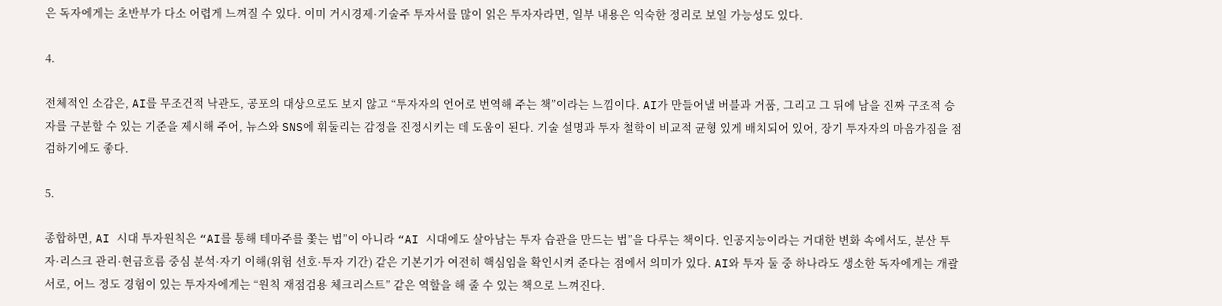은 독자에게는 초반부가 다소 어렵게 느껴질 수 있다. 이미 거시경제·기술주 투자서를 많이 읽은 투자자라면, 일부 내용은 익숙한 정리로 보일 가능성도 있다.

4.

전체적인 소감은, AI를 무조건적 낙관도, 공포의 대상으로도 보지 않고 “투자자의 언어로 번역해 주는 책”이라는 느낌이다. AI가 만들어낼 버블과 거품, 그리고 그 뒤에 남을 진짜 구조적 승자를 구분할 수 있는 기준을 제시해 주어, 뉴스와 SNS에 휘둘리는 감정을 진정시키는 데 도움이 된다. 기술 설명과 투자 철학이 비교적 균형 있게 배치되어 있어, 장기 투자자의 마음가짐을 점검하기에도 좋다.

5.

종합하면, AI 시대 투자원칙은 “AI를 통해 테마주를 쫓는 법”이 아니라 “AI 시대에도 살아남는 투자 습관을 만드는 법”을 다루는 책이다. 인공지능이라는 거대한 변화 속에서도, 분산 투자·리스크 관리·현금흐름 중심 분석·자기 이해(위험 선호·투자 기간) 같은 기본기가 여전히 핵심임을 확인시켜 준다는 점에서 의미가 있다. AI와 투자 둘 중 하나라도 생소한 독자에게는 개괄서로, 어느 정도 경험이 있는 투자자에게는 “원칙 재점검용 체크리스트” 같은 역할을 해 줄 수 있는 책으로 느껴진다.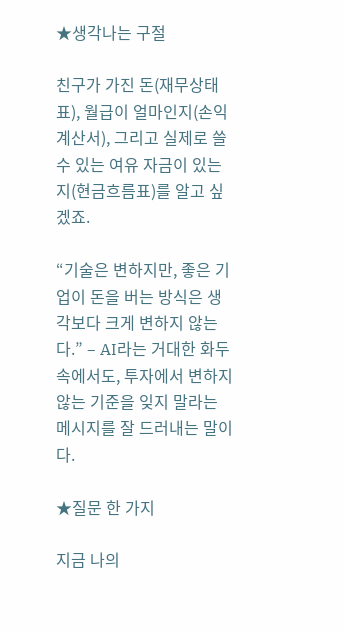★생각나는 구절

친구가 가진 돈(재무상태표), 월급이 얼마인지(손익 계산서), 그리고 실제로 쓸 수 있는 여유 자금이 있는지(현금흐름표)를 알고 싶겠죠.

“기술은 변하지만, 좋은 기업이 돈을 버는 방식은 생각보다 크게 변하지 않는다.” – AI라는 거대한 화두 속에서도, 투자에서 변하지 않는 기준을 잊지 말라는 메시지를 잘 드러내는 말이다.

★질문 한 가지

지금 나의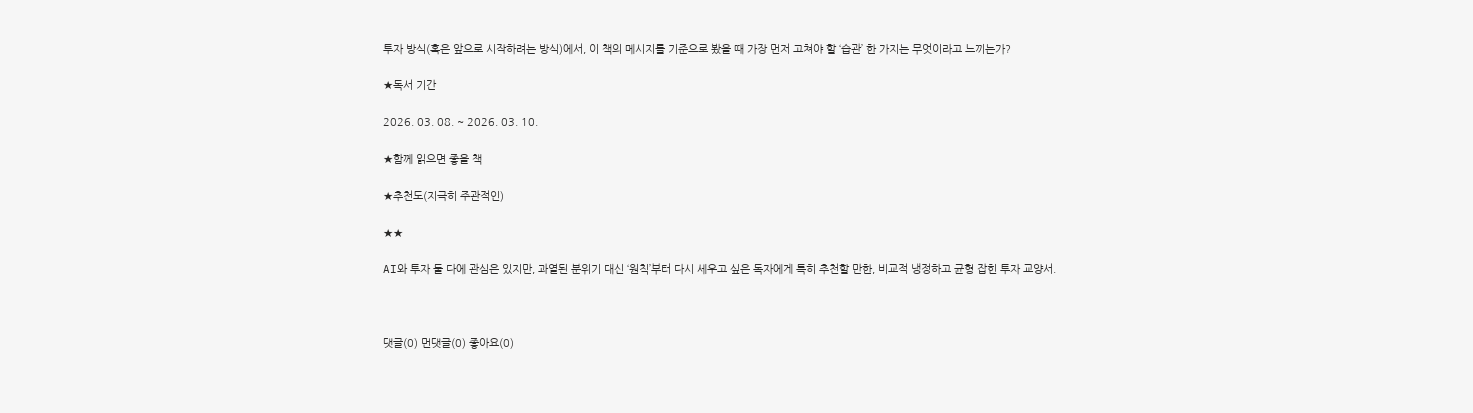투자 방식(혹은 앞으로 시작하려는 방식)에서, 이 책의 메시지를 기준으로 봤을 때 가장 먼저 고쳐야 할 ‘습관’ 한 가지는 무엇이라고 느끼는가?

★독서 기간

2026. 03. 08. ~ 2026. 03. 10.

★함께 읽으면 좋을 책

★추천도(지극히 주관적인)

★★

AI와 투자 둘 다에 관심은 있지만, 과열된 분위기 대신 ‘원칙’부터 다시 세우고 싶은 독자에게 특히 추천할 만한, 비교적 냉정하고 균형 잡힌 투자 교양서.



댓글(0) 먼댓글(0) 좋아요(0)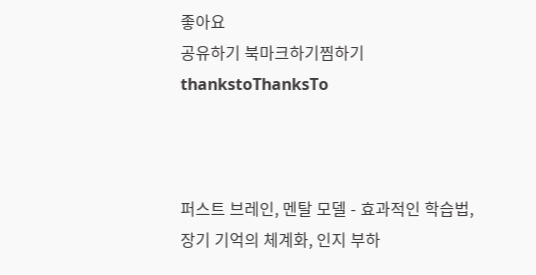좋아요
공유하기 북마크하기찜하기 thankstoThanksTo



퍼스트 브레인, 멘탈 모델 - 효과적인 학습법, 장기 기억의 체계화, 인지 부하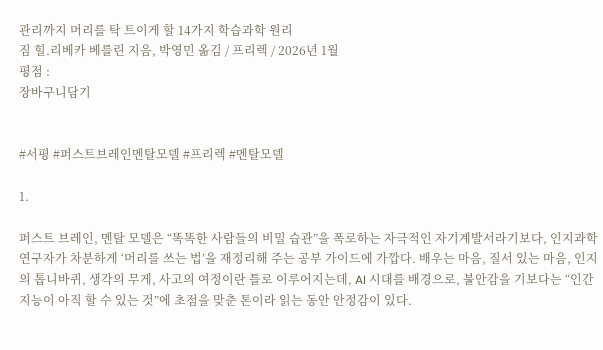관리까지 머리를 탁 트이게 할 14가지 학습과학 원리
짐 힐.리베카 베를린 지음, 박영민 옮김 / 프리렉 / 2026년 1월
평점 :
장바구니담기


#서평 #퍼스트브레인멘탈모델 #프리렉 #멘탈모델

1.

퍼스트 브레인, 멘탈 모델은 “똑똑한 사람들의 비밀 습관”을 폭로하는 자극적인 자기계발서라기보다, 인지과학 연구자가 차분하게 ‘머리를 쓰는 법’을 재정리해 주는 공부 가이드에 가깝다. 배우는 마음, 질서 있는 마음, 인지의 톱니바퀴, 생각의 무게, 사고의 여정이란 틀로 이루어지는데, AI 시대를 배경으로, 불안감을 기보다는 “인간 지능이 아직 할 수 있는 것”에 초점을 맞춘 톤이라 읽는 동안 안정감이 있다.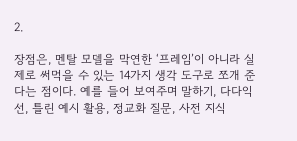2.

장점은, 멘탈 모델을 막연한 ‘프레임’이 아니라 실제로 써먹을 수 있는 14가지 생각 도구로 쪼개 준다는 점이다. 예를 들어 보여주며 말하기, 다다익선, 틀린 예시 활용, 정교화 질문, 사전 지식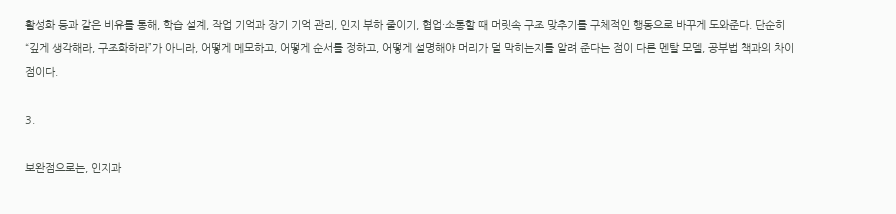활성화 등과 같은 비유를 통해, 학습 설계, 작업 기억과 장기 기억 관리, 인지 부하 줄이기, 협업·소통할 때 머릿속 구조 맞추기를 구체적인 행동으로 바꾸게 도와준다. 단순히 “깊게 생각해라, 구조화하라”가 아니라, 어떻게 메모하고, 어떻게 순서를 정하고, 어떻게 설명해야 머리가 덜 막히는지를 알려 준다는 점이 다른 멘탈 모델, 공부법 책과의 차이점이다.

3.

보완점으로는, 인지과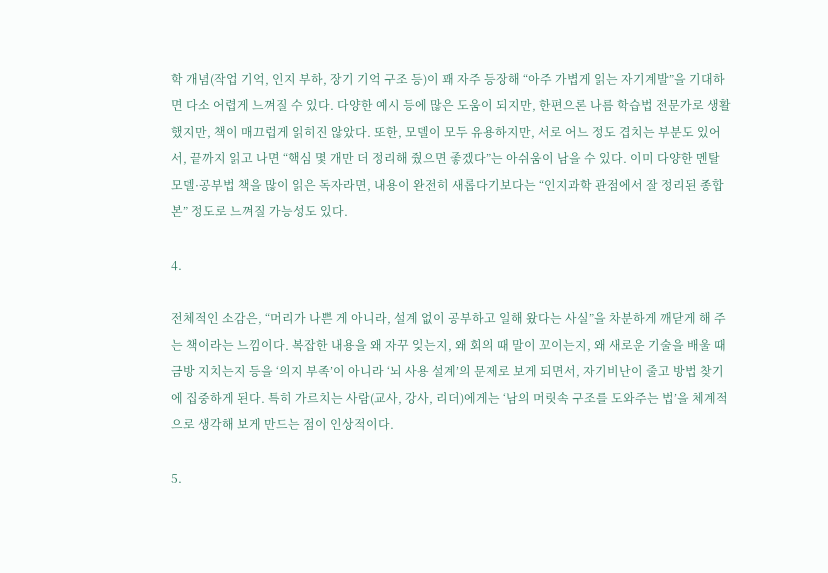학 개념(작업 기억, 인지 부하, 장기 기억 구조 등)이 꽤 자주 등장해 “아주 가볍게 읽는 자기계발”을 기대하면 다소 어렵게 느껴질 수 있다. 다양한 예시 등에 많은 도움이 되지만, 한편으론 나름 학습법 전문가로 생활했지만, 책이 매끄럽게 읽히진 않았다. 또한, 모델이 모두 유용하지만, 서로 어느 정도 겹치는 부분도 있어서, 끝까지 읽고 나면 “핵심 몇 개만 더 정리해 줬으면 좋겠다”는 아쉬움이 남을 수 있다. 이미 다양한 멘탈 모델·공부법 책을 많이 읽은 독자라면, 내용이 완전히 새롭다기보다는 “인지과학 관점에서 잘 정리된 종합본” 정도로 느껴질 가능성도 있다.

4.

전체적인 소감은, “머리가 나쁜 게 아니라, 설계 없이 공부하고 일해 왔다는 사실”을 차분하게 깨닫게 해 주는 책이라는 느낌이다. 복잡한 내용을 왜 자꾸 잊는지, 왜 회의 때 말이 꼬이는지, 왜 새로운 기술을 배울 때 금방 지치는지 등을 ‘의지 부족’이 아니라 ‘뇌 사용 설계’의 문제로 보게 되면서, 자기비난이 줄고 방법 찾기에 집중하게 된다. 특히 가르치는 사람(교사, 강사, 리더)에게는 ‘남의 머릿속 구조를 도와주는 법’을 체계적으로 생각해 보게 만드는 점이 인상적이다.

5.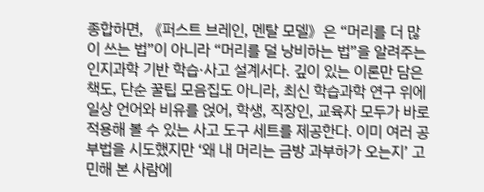종합하면, 《퍼스트 브레인, 멘탈 모델》은 “머리를 더 많이 쓰는 법”이 아니라 “머리를 덜 낭비하는 법”을 알려주는 인지과학 기반 학습·사고 설계서다. 깊이 있는 이론만 담은 책도, 단순 꿀팁 모음집도 아니라, 최신 학습과학 연구 위에 일상 언어와 비유를 얹어, 학생, 직장인, 교육자 모두가 바로 적용해 볼 수 있는 사고 도구 세트를 제공한다. 이미 여러 공부법을 시도했지만 ‘왜 내 머리는 금방 과부하가 오는지’ 고민해 본 사람에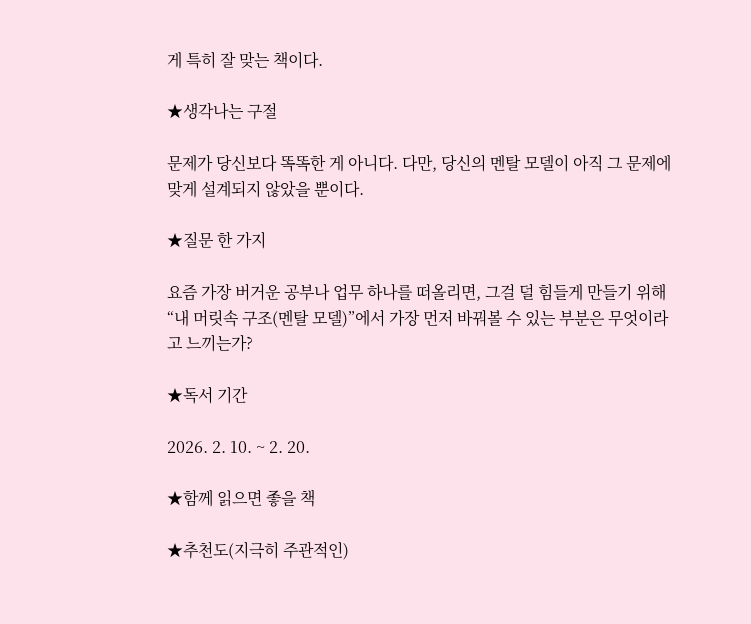게 특히 잘 맞는 책이다.

★생각나는 구절

문제가 당신보다 똑똑한 게 아니다. 다만, 당신의 멘탈 모델이 아직 그 문제에 맞게 설계되지 않았을 뿐이다.

★질문 한 가지

요즘 가장 버거운 공부나 업무 하나를 떠올리면, 그걸 덜 힘들게 만들기 위해 “내 머릿속 구조(멘탈 모델)”에서 가장 먼저 바꿔볼 수 있는 부분은 무엇이라고 느끼는가?

★독서 기간

2026. 2. 10. ~ 2. 20.

★함께 읽으면 좋을 책

★추천도(지극히 주관적인)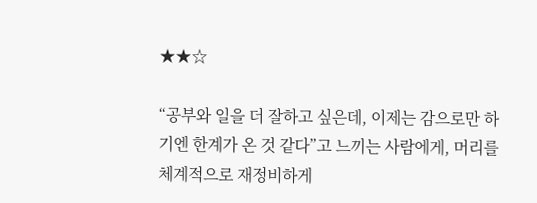★★☆

“공부와 일을 더 잘하고 싶은데, 이제는 감으로만 하기엔 한계가 온 것 같다”고 느끼는 사람에게, 머리를 체계적으로 재정비하게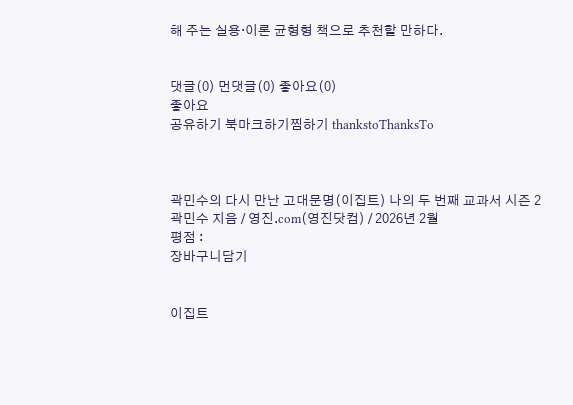해 주는 실용·이론 균형형 책으로 추천할 만하다.


댓글(0) 먼댓글(0) 좋아요(0)
좋아요
공유하기 북마크하기찜하기 thankstoThanksTo



곽민수의 다시 만난 고대문명(이집트) 나의 두 번째 교과서 시즌 2
곽민수 지음 / 영진.com(영진닷컴) / 2026년 2월
평점 :
장바구니담기


이집트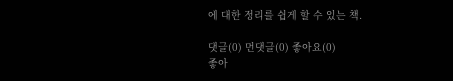에 대한 정리를 쉽게 할 수 있는 책.

댓글(0) 먼댓글(0) 좋아요(0)
좋아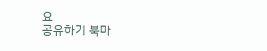요
공유하기 북마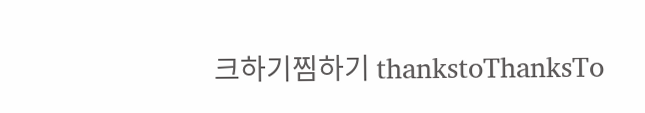크하기찜하기 thankstoThanksTo